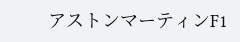アストンマーティンF1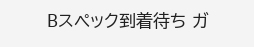Bスペック到着待ち ガ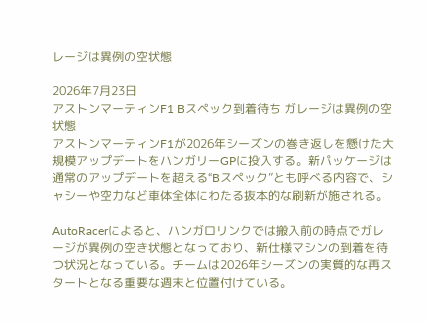レージは異例の空状態

2026年7月23日
アストンマーティンF1 Bスペック到着待ち ガレージは異例の空状態
アストンマーティンF1が2026年シーズンの巻き返しを懸けた大規模アップデートをハンガリーGPに投入する。新パッケージは通常のアップデートを超える“Bスペック”とも呼べる内容で、シャシーや空力など車体全体にわたる抜本的な刷新が施される。

AutoRacerによると、ハンガロリンクでは搬入前の時点でガレージが異例の空き状態となっており、新仕様マシンの到着を待つ状況となっている。チームは2026年シーズンの実質的な再スタートとなる重要な週末と位置付けている。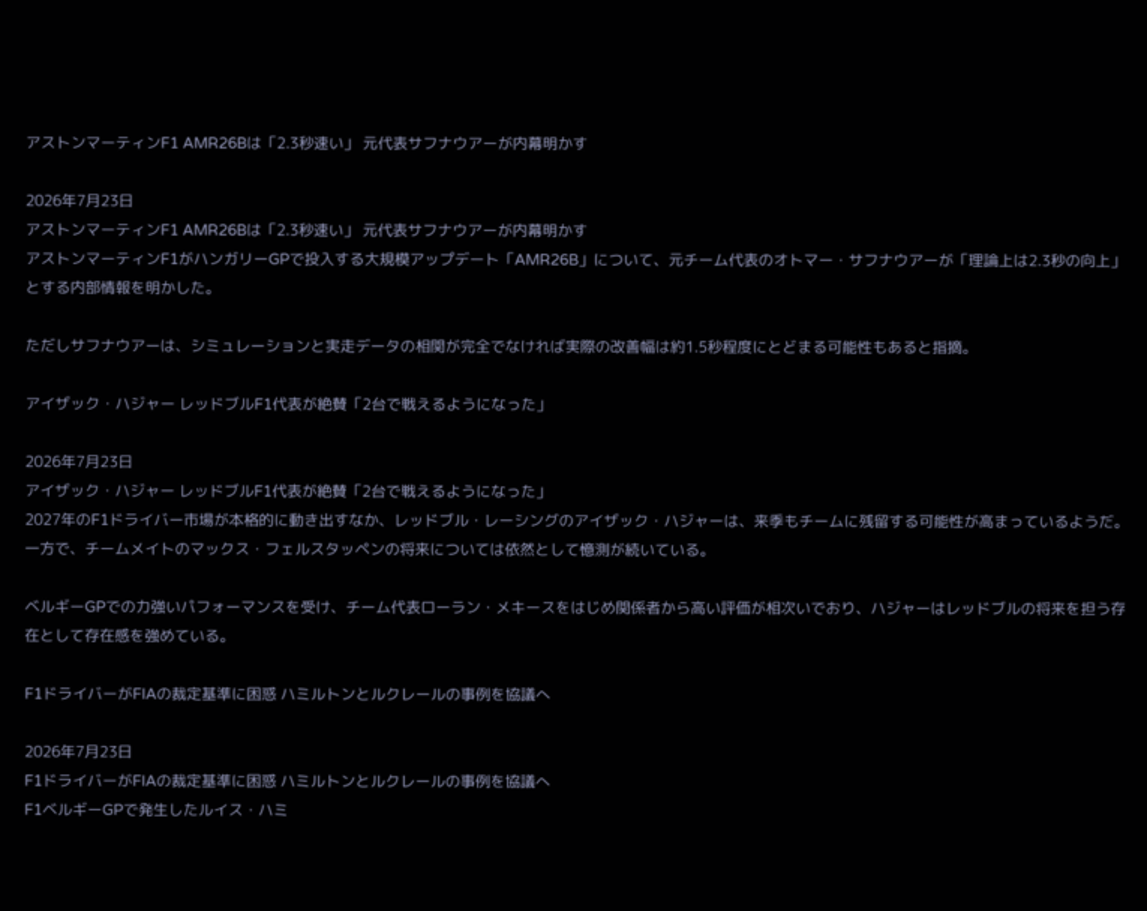アストンマーティンF1 AMR26Bは「2.3秒速い」 元代表サフナウアーが内幕明かす

2026年7月23日
アストンマーティンF1 AMR26Bは「2.3秒速い」 元代表サフナウアーが内幕明かす
アストンマーティンF1がハンガリーGPで投入する大規模アップデート「AMR26B」について、元チーム代表のオトマー・サフナウアーが「理論上は2.3秒の向上」とする内部情報を明かした。

ただしサフナウアーは、シミュレーションと実走データの相関が完全でなければ実際の改善幅は約1.5秒程度にとどまる可能性もあると指摘。

アイザック・ハジャー レッドブルF1代表が絶賛「2台で戦えるようになった」

2026年7月23日
アイザック・ハジャー レッドブルF1代表が絶賛「2台で戦えるようになった」
2027年のF1ドライバー市場が本格的に動き出すなか、レッドブル・レーシングのアイザック・ハジャーは、来季もチームに残留する可能性が高まっているようだ。一方で、チームメイトのマックス・フェルスタッペンの将来については依然として憶測が続いている。

ベルギーGPでの力強いパフォーマンスを受け、チーム代表ローラン・メキースをはじめ関係者から高い評価が相次いでおり、ハジャーはレッドブルの将来を担う存在として存在感を強めている。

F1ドライバーがFIAの裁定基準に困惑 ハミルトンとルクレールの事例を協議へ

2026年7月23日
F1ドライバーがFIAの裁定基準に困惑 ハミルトンとルクレールの事例を協議へ
F1ベルギーGPで発生したルイス・ハミ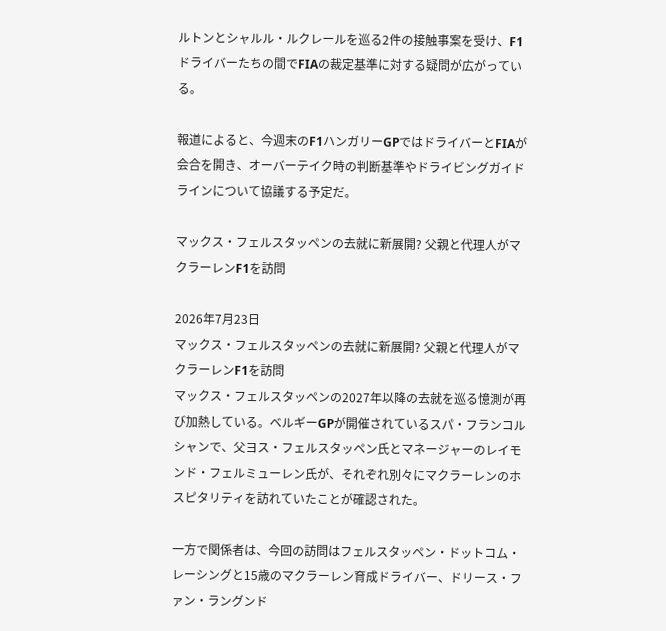ルトンとシャルル・ルクレールを巡る2件の接触事案を受け、F1ドライバーたちの間でFIAの裁定基準に対する疑問が広がっている。

報道によると、今週末のF1ハンガリーGPではドライバーとFIAが会合を開き、オーバーテイク時の判断基準やドライビングガイドラインについて協議する予定だ。

マックス・フェルスタッペンの去就に新展開? 父親と代理人がマクラーレンF1を訪問

2026年7月23日
マックス・フェルスタッペンの去就に新展開? 父親と代理人がマクラーレンF1を訪問
マックス・フェルスタッペンの2027年以降の去就を巡る憶測が再び加熱している。ベルギーGPが開催されているスパ・フランコルシャンで、父ヨス・フェルスタッペン氏とマネージャーのレイモンド・フェルミューレン氏が、それぞれ別々にマクラーレンのホスピタリティを訪れていたことが確認された。

一方で関係者は、今回の訪問はフェルスタッペン・ドットコム・レーシングと15歳のマクラーレン育成ドライバー、ドリース・ファン・ラングンド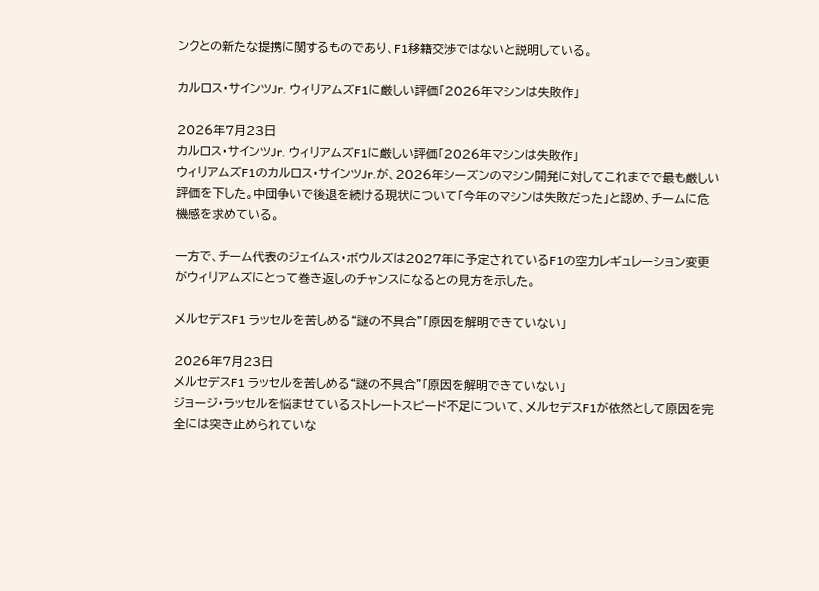ンクとの新たな提携に関するものであり、F1移籍交渉ではないと説明している。

カルロス・サインツJr. ウィリアムズF1に厳しい評価「2026年マシンは失敗作」

2026年7月23日
カルロス・サインツJr. ウィリアムズF1に厳しい評価「2026年マシンは失敗作」
ウィリアムズF1のカルロス・サインツJr.が、2026年シーズンのマシン開発に対してこれまでで最も厳しい評価を下した。中団争いで後退を続ける現状について「今年のマシンは失敗だった」と認め、チームに危機感を求めている。

一方で、チーム代表のジェイムス・ボウルズは2027年に予定されているF1の空力レギュレーション変更がウィリアムズにとって巻き返しのチャンスになるとの見方を示した。

メルセデスF1 ラッセルを苦しめる“謎の不具合”「原因を解明できていない」

2026年7月23日
メルセデスF1 ラッセルを苦しめる“謎の不具合”「原因を解明できていない」
ジョージ・ラッセルを悩ませているストレートスピード不足について、メルセデスF1が依然として原因を完全には突き止められていな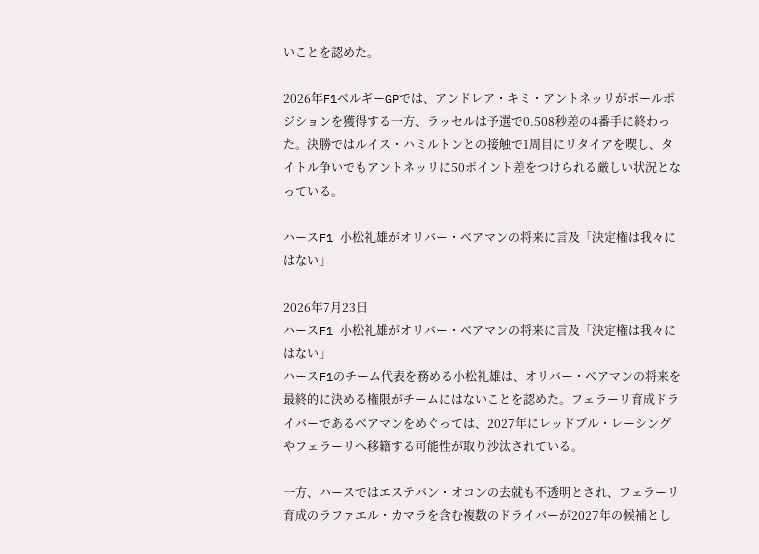いことを認めた。

2026年F1ベルギーGPでは、アンドレア・キミ・アントネッリがポールポジションを獲得する一方、ラッセルは予選で0.508秒差の4番手に終わった。決勝ではルイス・ハミルトンとの接触で1周目にリタイアを喫し、タイトル争いでもアントネッリに50ポイント差をつけられる厳しい状況となっている。

ハースF1 小松礼雄がオリバー・ベアマンの将来に言及「決定権は我々にはない」

2026年7月23日
ハースF1 小松礼雄がオリバー・ベアマンの将来に言及「決定権は我々にはない」
ハースF1のチーム代表を務める小松礼雄は、オリバー・ベアマンの将来を最終的に決める権限がチームにはないことを認めた。フェラーリ育成ドライバーであるベアマンをめぐっては、2027年にレッドブル・レーシングやフェラーリへ移籍する可能性が取り沙汰されている。

一方、ハースではエステバン・オコンの去就も不透明とされ、フェラーリ育成のラファエル・カマラを含む複数のドライバーが2027年の候補とし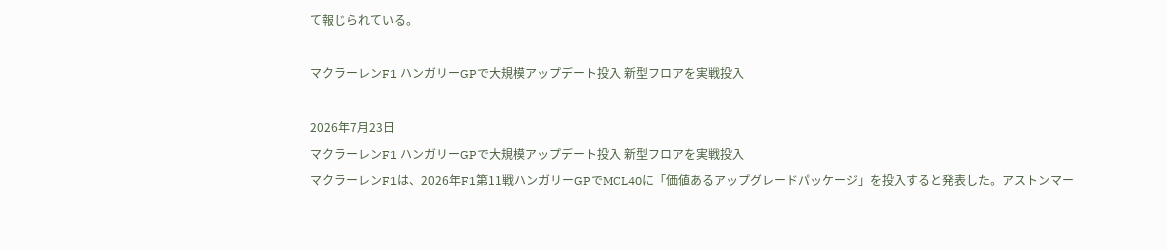て報じられている。

マクラーレンF1 ハンガリーGPで大規模アップデート投入 新型フロアを実戦投入

2026年7月23日
マクラーレンF1 ハンガリーGPで大規模アップデート投入 新型フロアを実戦投入
マクラーレンF1は、2026年F1第11戦ハンガリーGPでMCL40に「価値あるアップグレードパッケージ」を投入すると発表した。アストンマー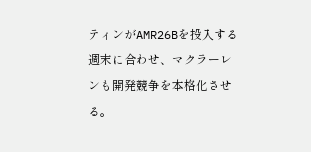ティンがAMR26Bを投入する週末に合わせ、マクラーレンも開発競争を本格化させる。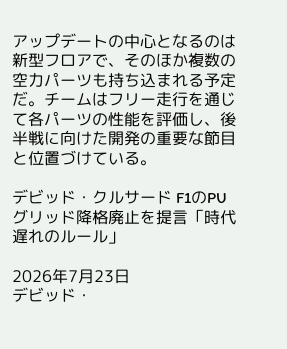アップデートの中心となるのは新型フロアで、そのほか複数の空力パーツも持ち込まれる予定だ。チームはフリー走行を通じて各パーツの性能を評価し、後半戦に向けた開発の重要な節目と位置づけている。

デビッド・クルサード F1のPUグリッド降格廃止を提言「時代遅れのルール」

2026年7月23日
デビッド・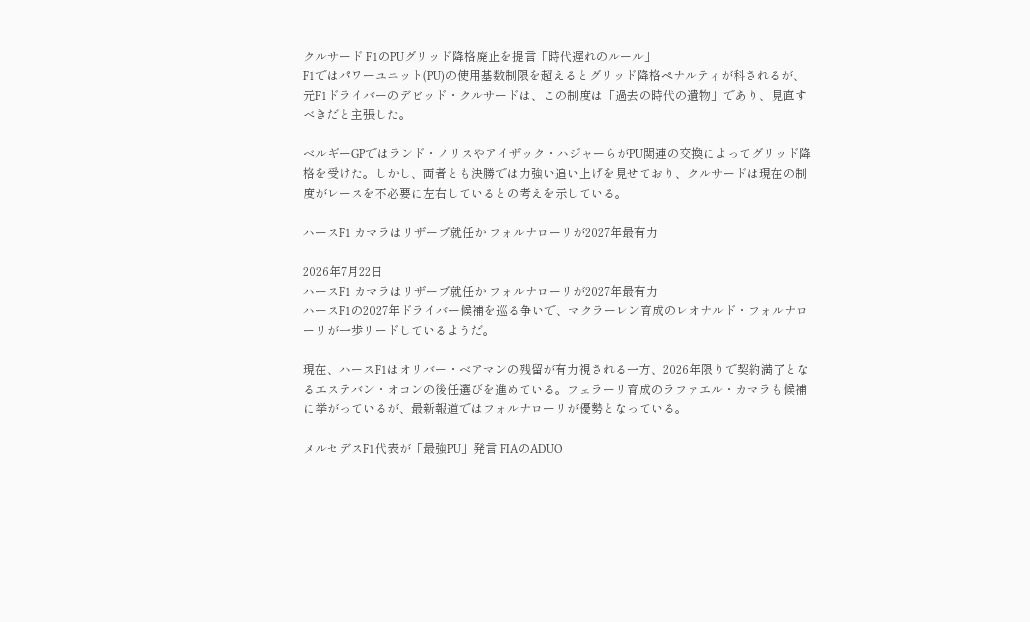クルサード F1のPUグリッド降格廃止を提言「時代遅れのルール」
F1ではパワーユニット(PU)の使用基数制限を超えるとグリッド降格ペナルティが科されるが、元F1ドライバーのデビッド・クルサードは、この制度は「過去の時代の遺物」であり、見直すべきだと主張した。

ベルギーGPではランド・ノリスやアイザック・ハジャーらがPU関連の交換によってグリッド降格を受けた。しかし、両者とも決勝では力強い追い上げを見せており、クルサードは現在の制度がレースを不必要に左右しているとの考えを示している。

ハースF1 カマラはリザーブ就任か フォルナローリが2027年最有力

2026年7月22日
ハースF1 カマラはリザーブ就任か フォルナローリが2027年最有力
ハースF1の2027年ドライバー候補を巡る争いで、マクラーレン育成のレオナルド・フォルナローリが一歩リードしているようだ。

現在、ハースF1はオリバー・ベアマンの残留が有力視される一方、2026年限りで契約満了となるエステバン・オコンの後任選びを進めている。フェラーリ育成のラファエル・カマラも候補に挙がっているが、最新報道ではフォルナローリが優勢となっている。

メルセデスF1代表が「最強PU」発言 FIAのADUO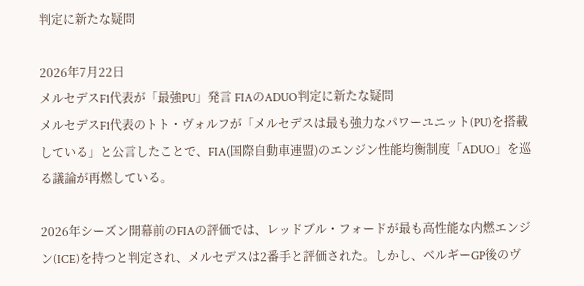判定に新たな疑問

2026年7月22日
メルセデスF1代表が「最強PU」発言 FIAのADUO判定に新たな疑問
メルセデスF1代表のトト・ヴォルフが「メルセデスは最も強力なパワーユニット(PU)を搭載している」と公言したことで、FIA(国際自動車連盟)のエンジン性能均衡制度「ADUO」を巡る議論が再燃している。

2026年シーズン開幕前のFIAの評価では、レッドブル・フォードが最も高性能な内燃エンジン(ICE)を持つと判定され、メルセデスは2番手と評価された。しかし、ベルギーGP後のヴ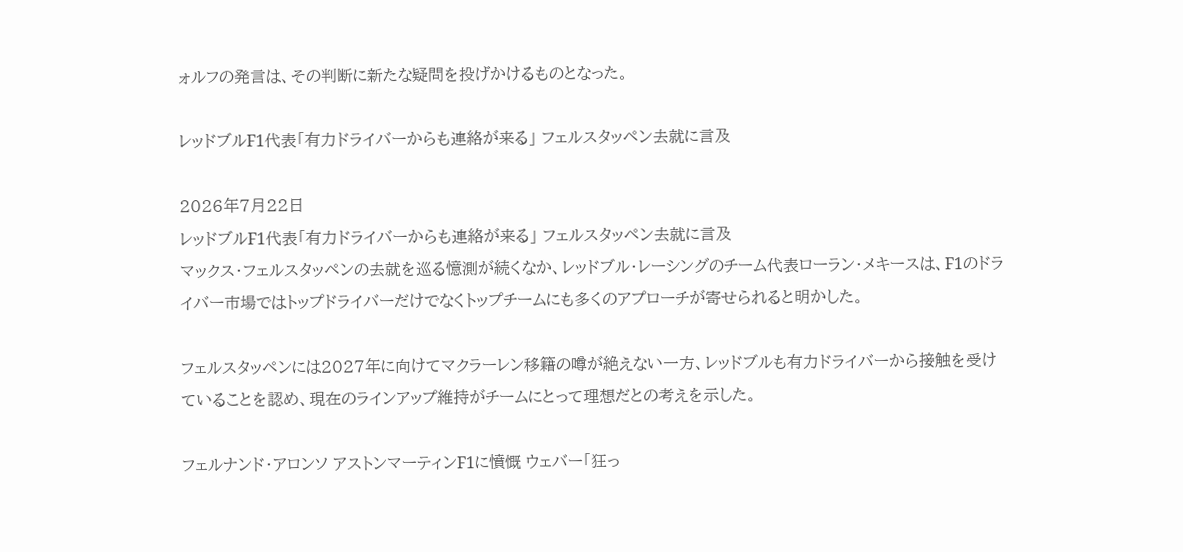ォルフの発言は、その判断に新たな疑問を投げかけるものとなった。

レッドブルF1代表「有力ドライバーからも連絡が来る」 フェルスタッペン去就に言及

2026年7月22日
レッドブルF1代表「有力ドライバーからも連絡が来る」 フェルスタッペン去就に言及
マックス・フェルスタッペンの去就を巡る憶測が続くなか、レッドブル・レーシングのチーム代表ローラン・メキースは、F1のドライバー市場ではトップドライバーだけでなくトップチームにも多くのアプローチが寄せられると明かした。

フェルスタッペンには2027年に向けてマクラーレン移籍の噂が絶えない一方、レッドブルも有力ドライバーから接触を受けていることを認め、現在のラインアップ維持がチームにとって理想だとの考えを示した。

フェルナンド・アロンソ アストンマーティンF1に憤慨 ウェバー「狂っ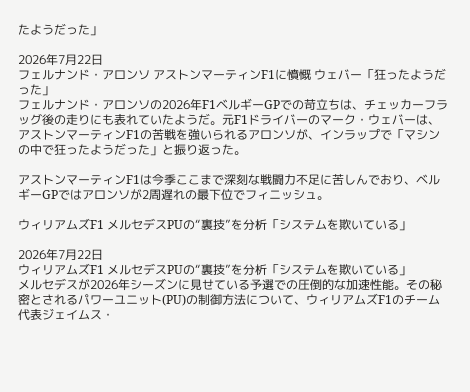たようだった」

2026年7月22日
フェルナンド・アロンソ アストンマーティンF1に憤慨 ウェバー「狂ったようだった」
フェルナンド・アロンソの2026年F1ベルギーGPでの苛立ちは、チェッカーフラッグ後の走りにも表れていたようだ。元F1ドライバーのマーク・ウェバーは、アストンマーティンF1の苦戦を強いられるアロンソが、インラップで「マシンの中で狂ったようだった」と振り返った。

アストンマーティンF1は今季ここまで深刻な戦闘力不足に苦しんでおり、ベルギーGPではアロンソが2周遅れの最下位でフィニッシュ。

ウィリアムズF1 メルセデスPUの“裏技”を分析「システムを欺いている」

2026年7月22日
ウィリアムズF1 メルセデスPUの“裏技”を分析「システムを欺いている」
メルセデスが2026年シーズンに見せている予選での圧倒的な加速性能。その秘密とされるパワーユニット(PU)の制御方法について、ウィリアムズF1のチーム代表ジェイムス・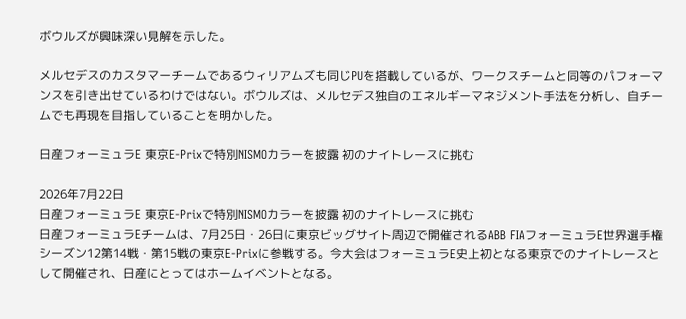ボウルズが興味深い見解を示した。

メルセデスのカスタマーチームであるウィリアムズも同じPUを搭載しているが、ワークスチームと同等のパフォーマンスを引き出せているわけではない。ボウルズは、メルセデス独自のエネルギーマネジメント手法を分析し、自チームでも再現を目指していることを明かした。

日産フォーミュラE 東京E-Prixで特別NISMOカラーを披露 初のナイトレースに挑む

2026年7月22日
日産フォーミュラE 東京E-Prixで特別NISMOカラーを披露 初のナイトレースに挑む
日産フォーミュラEチームは、7月25日・26日に東京ビッグサイト周辺で開催されるABB FIAフォーミュラE世界選手権シーズン12第14戦・第15戦の東京E-Prixに参戦する。今大会はフォーミュラE史上初となる東京でのナイトレースとして開催され、日産にとってはホームイベントとなる。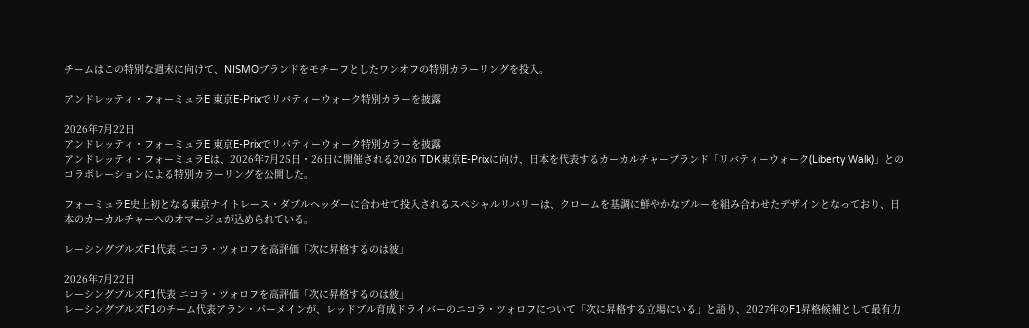チームはこの特別な週末に向けて、NISMOブランドをモチーフとしたワンオフの特別カラーリングを投入。

アンドレッティ・フォーミュラE 東京E-Prixでリバティーウォーク特別カラーを披露

2026年7月22日
アンドレッティ・フォーミュラE 東京E-Prixでリバティーウォーク特別カラーを披露
アンドレッティ・フォーミュラEは、2026年7月25日・26日に開催される2026 TDK東京E-Prixに向け、日本を代表するカーカルチャーブランド「リバティーウォーク(Liberty Walk)」とのコラボレーションによる特別カラーリングを公開した。

フォーミュラE史上初となる東京ナイトレース・ダブルヘッダーに合わせて投入されるスペシャルリバリーは、クロームを基調に鮮やかなブルーを組み合わせたデザインとなっており、日本のカーカルチャーへのオマージュが込められている。

レーシングブルズF1代表 ニコラ・ツォロフを高評価「次に昇格するのは彼」

2026年7月22日
レーシングブルズF1代表 ニコラ・ツォロフを高評価「次に昇格するのは彼」
レーシングブルズF1のチーム代表アラン・パーメインが、レッドブル育成ドライバーのニコラ・ツォロフについて「次に昇格する立場にいる」と語り、2027年のF1昇格候補として最有力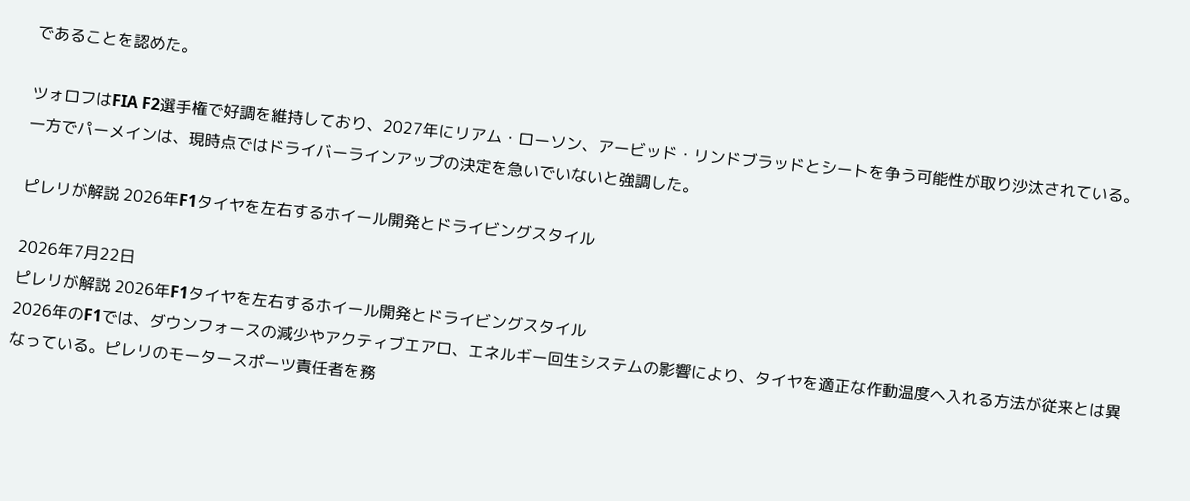であることを認めた。

ツォロフはFIA F2選手権で好調を維持しており、2027年にリアム・ローソン、アービッド・リンドブラッドとシートを争う可能性が取り沙汰されている。一方でパーメインは、現時点ではドライバーラインアップの決定を急いでいないと強調した。

ピレリが解説 2026年F1タイヤを左右するホイール開発とドライビングスタイル

2026年7月22日
ピレリが解説 2026年F1タイヤを左右するホイール開発とドライビングスタイル
2026年のF1では、ダウンフォースの減少やアクティブエアロ、エネルギー回生システムの影響により、タイヤを適正な作動温度へ入れる方法が従来とは異なっている。ピレリのモータースポーツ責任者を務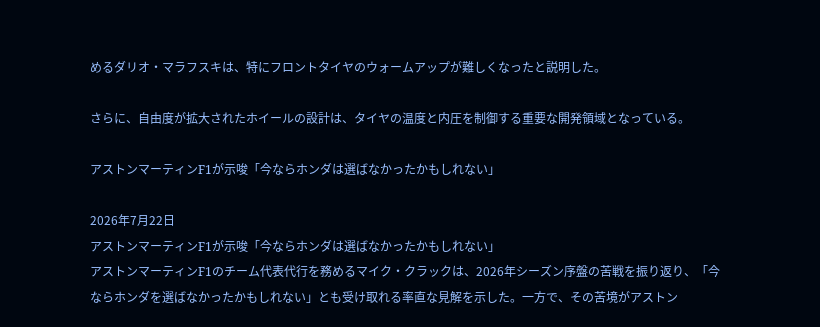めるダリオ・マラフスキは、特にフロントタイヤのウォームアップが難しくなったと説明した。

さらに、自由度が拡大されたホイールの設計は、タイヤの温度と内圧を制御する重要な開発領域となっている。

アストンマーティンF1が示唆「今ならホンダは選ばなかったかもしれない」

2026年7月22日
アストンマーティンF1が示唆「今ならホンダは選ばなかったかもしれない」
アストンマーティンF1のチーム代表代行を務めるマイク・クラックは、2026年シーズン序盤の苦戦を振り返り、「今ならホンダを選ばなかったかもしれない」とも受け取れる率直な見解を示した。一方で、その苦境がアストン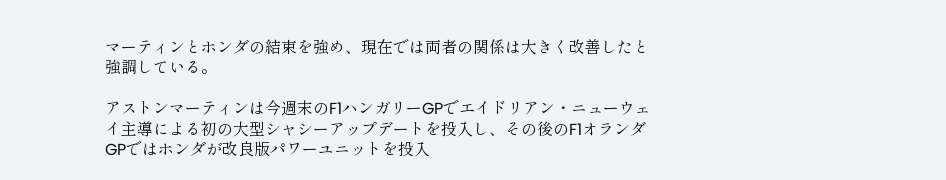マーティンとホンダの結束を強め、現在では両者の関係は大きく改善したと強調している。

アストンマーティンは今週末のF1ハンガリーGPでエイドリアン・ニューウェイ主導による初の大型シャシーアップデートを投入し、その後のF1オランダGPではホンダが改良版パワーユニットを投入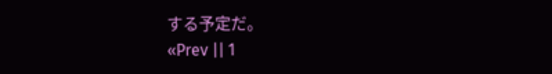する予定だ。
«Prev || 1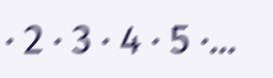· 2 · 3 · 4 · 5 ·...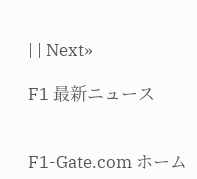| | Next»

F1 最新ニュース


F1-Gate.com ホーム